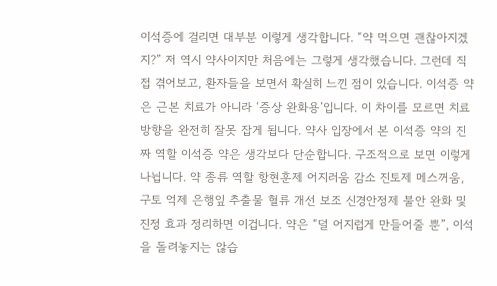이석증에 걸리면 대부분 이렇게 생각합니다. “약 먹으면 괜찮아지겠지?” 저 역시 약사이지만 처음에는 그렇게 생각했습니다. 그런데 직접 겪어보고, 환자들을 보면서 확실히 느낀 점이 있습니다. 이석증 약은 근본 치료가 아니라 ‘증상 완화용’입니다. 이 차이를 모르면 치료 방향을 완전히 잘못 잡게 됩니다. 약사 입장에서 본 이석증 약의 진짜 역할 이석증 약은 생각보다 단순합니다. 구조적으로 보면 이렇게 나뉩니다. 약 종류 역할 항현훈제 어지러움 감소 진토제 메스꺼움, 구토 억제 은행잎 추출물 혈류 개선 보조 신경안정제 불안 완화 및 진정 효과 정리하면 이겁니다. 약은 “덜 어지럽게 만들어줄 뿐”, 이석을 돌려놓지는 않습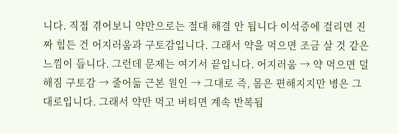니다. 직접 겪어보니 약만으로는 절대 해결 안 됩니다 이석증에 걸리면 진짜 힘든 건 어지러움과 구토감입니다. 그래서 약을 먹으면 조금 살 것 같은 느낌이 듭니다. 그런데 문제는 여기서 끝입니다. 어지러움 → 약 먹으면 덜해짐 구토감 → 줄어듦 근본 원인 → 그대로 즉, 몸은 편해지지만 병은 그대로입니다. 그래서 약만 먹고 버티면 계속 반복됩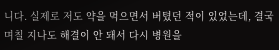니다. 실제로 저도 약을 먹으면서 버텼던 적이 있었는데, 결국 며칠 지나도 해결이 안 돼서 다시 병원을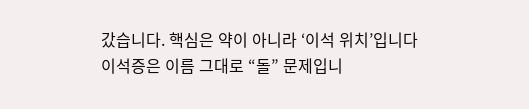갔습니다. 핵심은 약이 아니라 ‘이석 위치’입니다 이석증은 이름 그대로 “돌” 문제입니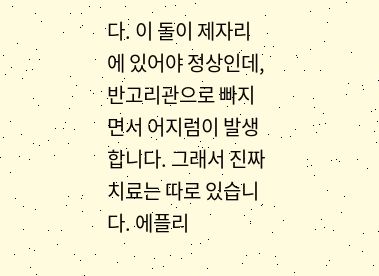다. 이 돌이 제자리에 있어야 정상인데, 반고리관으로 빠지면서 어지럼이 발생합니다. 그래서 진짜 치료는 따로 있습니다. 에플리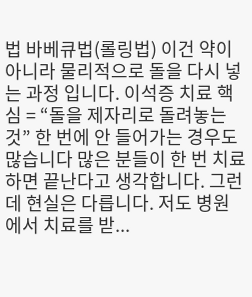법 바베큐법(롤링법) 이건 약이 아니라 물리적으로 돌을 다시 넣는 과정 입니다. 이석증 치료 핵심 = “돌을 제자리로 돌려놓는 것” 한 번에 안 들어가는 경우도 많습니다 많은 분들이 한 번 치료하면 끝난다고 생각합니다. 그런데 현실은 다릅니다. 저도 병원에서 치료를 받...